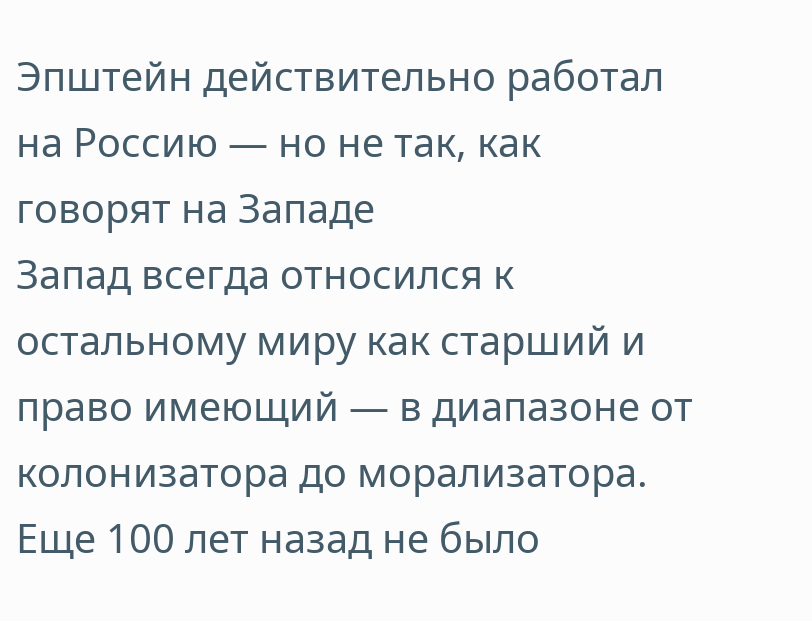Эпштейн действительно работал на Россию — но не так, как говорят на Западе
Запад всегда относился к остальному миру как старший и право имеющий — в диапазоне от колонизатора до морализатора.
Еще 100 лет назад не было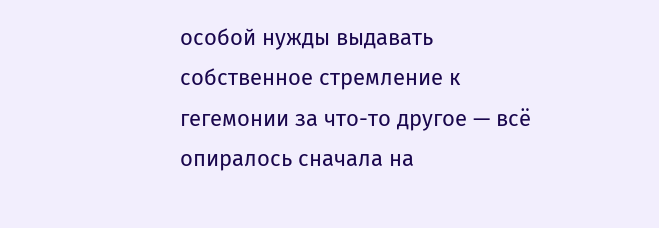особой нужды выдавать собственное стремление к гегемонии за что-то другое — всё опиралось сначала на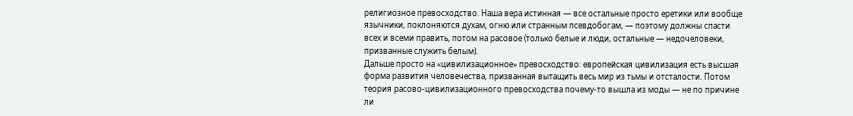религиозное превосходство. Наша вера истинная — все остальные просто еретики или вообще язычники, поклоняются духам, огню или странным псевдобогам, — поэтому должны спасти всех и всеми править, потом на расовое (только белые и люди, остальные — недочеловеки, призванные служить белым).
Дальше просто на «цивилизационное» превосходство: европейская цивилизация есть высшая форма развития человечества, призванная вытащить весь мир из тьмы и отсталости. Потом теория расово-цивилизационного превосходства почему-то вышла из моды — не по причине ли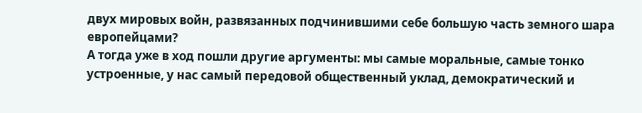двух мировых войн, развязанных подчинившими себе большую часть земного шара европейцами?
А тогда уже в ход пошли другие аргументы: мы самые моральные, самые тонко устроенные, у нас самый передовой общественный уклад, демократический и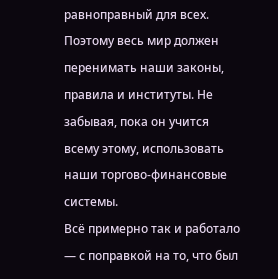равноправный для всех. Поэтому весь мир должен перенимать наши законы, правила и институты. Не забывая, пока он учится всему этому, использовать наши торгово-финансовые системы.
Всё примерно так и работало — с поправкой на то, что был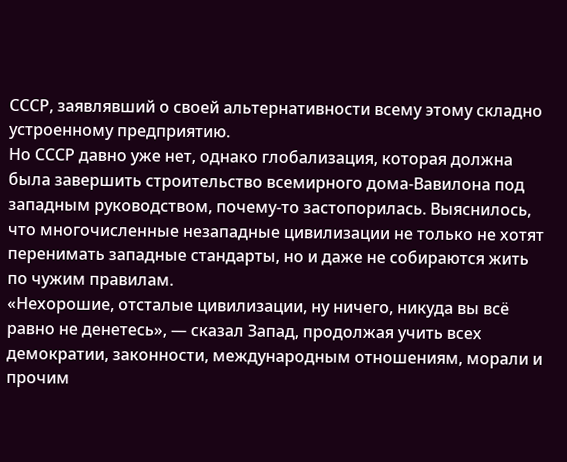СССР, заявлявший о своей альтернативности всему этому складно устроенному предприятию.
Но СССР давно уже нет, однако глобализация, которая должна была завершить строительство всемирного дома-Вавилона под западным руководством, почему-то застопорилась. Выяснилось, что многочисленные незападные цивилизации не только не хотят перенимать западные стандарты, но и даже не собираются жить по чужим правилам.
«Нехорошие, отсталые цивилизации, ну ничего, никуда вы всё равно не денетесь», — сказал Запад, продолжая учить всех демократии, законности, международным отношениям, морали и прочим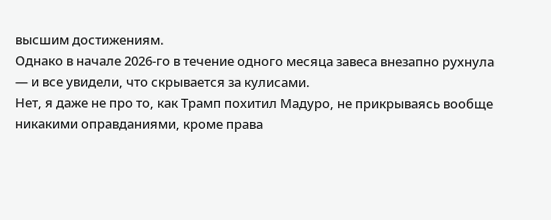высшим достижениям.
Однако в начале 2026-го в течение одного месяца завеса внезапно рухнула — и все увидели, что скрывается за кулисами.
Нет, я даже не про то, как Трамп похитил Мадуро, не прикрываясь вообще никакими оправданиями, кроме права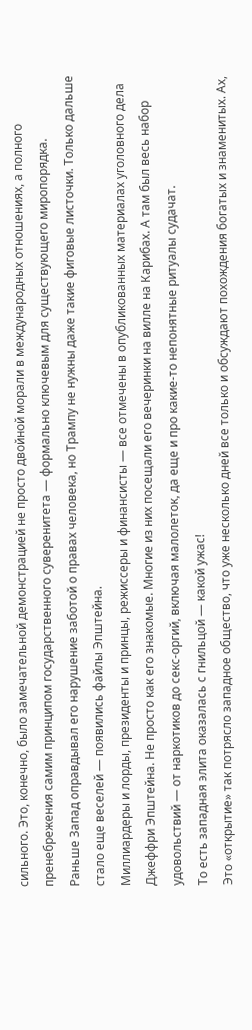сильного. Это, конечно, было замечательной демонстрацией не просто двойной морали в международных отношениях, а полного пренебрежения самим принципом государственного суверенитета — формально ключевым для существующего миропорядка.
Раньше Запад оправдывал его нарушение заботой о правах человека, но Трампу не нужны даже такие фиговые листочки. Только дальше стало еще веселей — появились файлы Эпштейна.
Миллиардеры и лорды, президенты и принцы, режиссеры и финансисты — все отмечены в опубликованных материалах уголовного дела Джеффри Эпштейна. Не просто как его знакомые. Многие из них посещали его вечеринки на вилле на Карибах. А там был весь набор удовольствий — от наркотиков до секс-оргий, включая малолеток, да еще и про какие-то непонятные ритуалы судачат.
То есть западная элита оказалась с гнильцой — какой ужас!
Это «открытие» так потрясло западное общество, что уже несколько дней все только и обсуждают похождения богатых и знаменитых. Ах,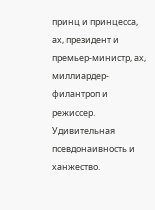принц и принцесса, ах, президент и премьер-министр, ах, миллиардер-филантроп и режиссер. Удивительная псевдонаивность и ханжество.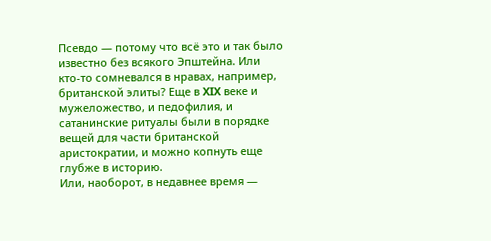Псевдо — потому что всё это и так было известно без всякого Эпштейна. Или кто-то сомневался в нравах, например, британской элиты? Еще в XIX веке и мужеложество, и педофилия, и сатанинские ритуалы были в порядке вещей для части британской аристократии, и можно копнуть еще глубже в историю.
Или, наоборот, в недавнее время —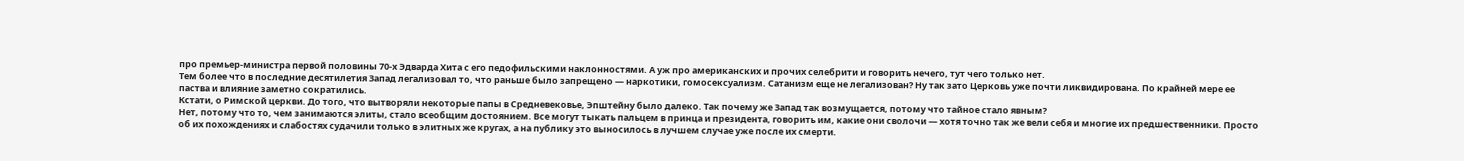про премьер-министра первой половины 70-х Эдварда Хита с его педофильскими наклонностями. А уж про американских и прочих селебрити и говорить нечего, тут чего только нет.
Тем более что в последние десятилетия Запад легализовал то, что раньше было запрещено — наркотики, гомосексуализм. Сатанизм еще не легализован? Ну так зато Церковь уже почти ликвидирована. По крайней мере ее паства и влияние заметно сократились.
Кстати, о Римской церкви. До того, что вытворяли некоторые папы в Средневековье, Эпштейну было далеко. Так почему же Запад так возмущается, потому что тайное стало явным?
Нет, потому что то, чем занимаются элиты, стало всеобщим достоянием. Все могут тыкать пальцем в принца и президента, говорить им, какие они сволочи — хотя точно так же вели себя и многие их предшественники. Просто об их похождениях и слабостях судачили только в элитных же кругах, а на публику это выносилось в лучшем случае уже после их смерти.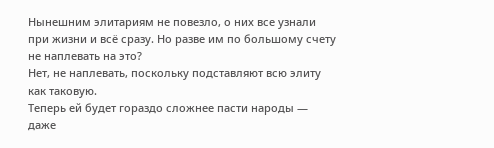Нынешним элитариям не повезло, о них все узнали при жизни и всё сразу. Но разве им по большому счету не наплевать на это?
Нет, не наплевать, поскольку подставляют всю элиту как таковую.
Теперь ей будет гораздо сложнее пасти народы — даже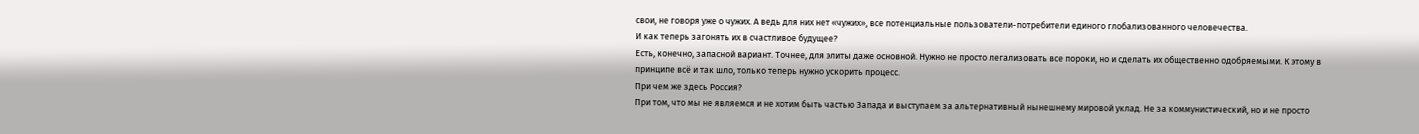свои, не говоря уже о чужих. А ведь для них нет «чужих», все потенциальные пользователи-потребители единого глобализованного человечества.
И как теперь загонять их в счастливое будущее?
Есть, конечно, запасной вариант. Точнее, для элиты даже основной. Нужно не просто легализовать все пороки, но и сделать их общественно одобряемыми. К этому в принципе всё и так шло, только теперь нужно ускорить процесс.
При чем же здесь Россия?
При том, что мы не являемся и не хотим быть частью Запада и выступаем за альтернативный нынешнему мировой уклад. Не за коммунистический, но и не просто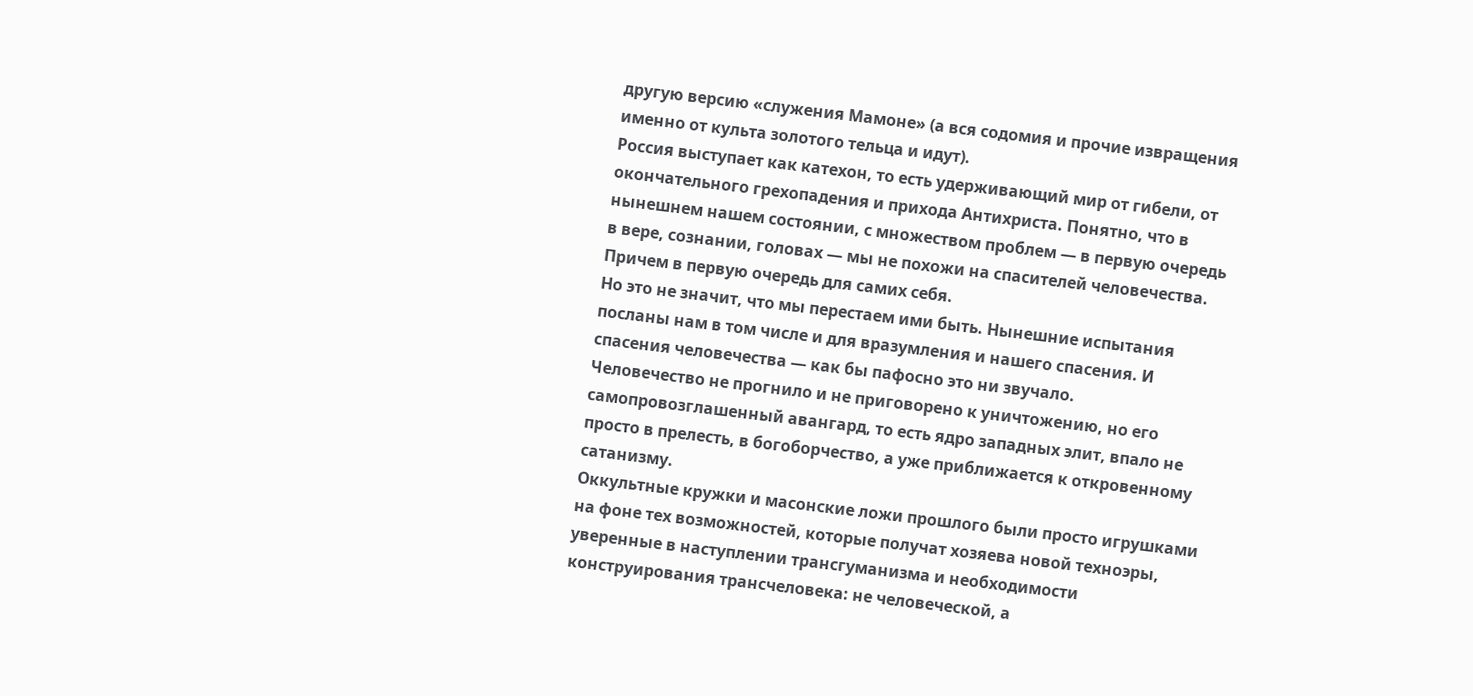другую версию «служения Мамоне» (а вся содомия и прочие извращения именно от культа золотого тельца и идут).
Россия выступает как катехон, то есть удерживающий мир от гибели, от окончательного грехопадения и прихода Антихриста. Понятно, что в нынешнем нашем состоянии, с множеством проблем — в первую очередь в вере, сознании, головах — мы не похожи на спасителей человечества. Причем в первую очередь для самих себя.
Но это не значит, что мы перестаем ими быть. Нынешние испытания посланы нам в том числе и для вразумления и нашего спасения. И спасения человечества — как бы пафосно это ни звучало.
Человечество не прогнило и не приговорено к уничтожению, но его самопровозглашенный авангард, то есть ядро западных элит, впало не просто в прелесть, в богоборчество, а уже приближается к откровенному сатанизму.
Оккультные кружки и масонские ложи прошлого были просто игрушками на фоне тех возможностей, которые получат хозяева новой техноэры, уверенные в наступлении трансгуманизма и необходимости конструирования трансчеловека: не человеческой, а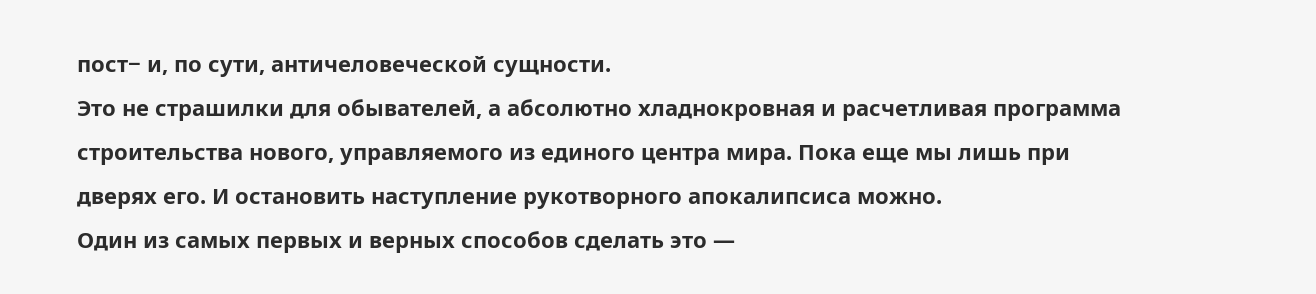пост− и, по сути, античеловеческой сущности.
Это не страшилки для обывателей, а абсолютно хладнокровная и расчетливая программа строительства нового, управляемого из единого центра мира. Пока еще мы лишь при дверях его. И остановить наступление рукотворного апокалипсиса можно.
Один из самых первых и верных способов сделать это —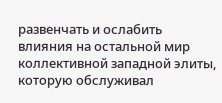развенчать и ослабить влияния на остальной мир коллективной западной элиты, которую обслуживал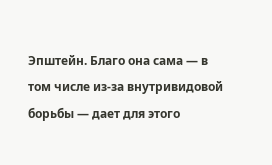Эпштейн. Благо она сама — в том числе из-за внутривидовой борьбы — дает для этого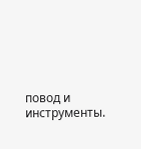повод и инструменты.